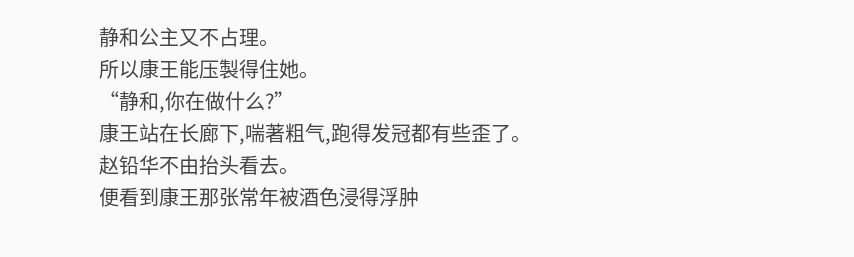静和公主又不占理。
所以康王能压製得住她。
“静和,你在做什么?”
康王站在长廊下,喘著粗气,跑得发冠都有些歪了。
赵铅华不由抬头看去。
便看到康王那张常年被酒色浸得浮肿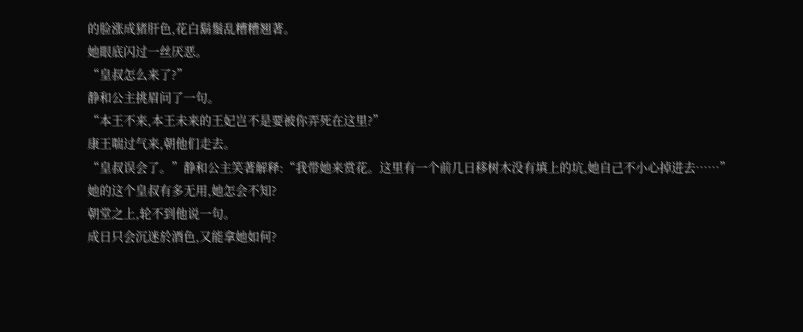的脸涨成猪肝色,花白鬍鬚乱糟糟翘著。
她眼底闪过一丝厌恶。
“皇叔怎么来了?”
静和公主挑眉问了一句。
“本王不来,本王未来的王妃岂不是要被你弄死在这里?”
康王喘过气来,朝他们走去。
“皇叔误会了。”静和公主笑著解释:“我带她来赏花。这里有一个前几日移树木没有填上的坑,她自己不小心掉进去……”
她的这个皇叔有多无用,她怎会不知?
朝堂之上,轮不到他说一句。
成日只会沉迷於酒色,又能拿她如何?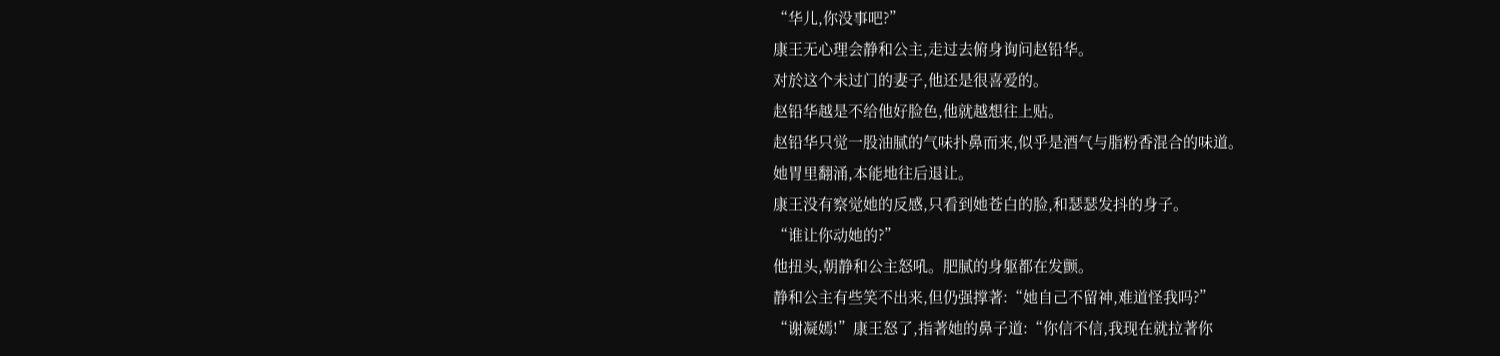“华儿,你没事吧?”
康王无心理会静和公主,走过去俯身询问赵铅华。
对於这个未过门的妻子,他还是很喜爱的。
赵铅华越是不给他好脸色,他就越想往上贴。
赵铅华只觉一股油腻的气味扑鼻而来,似乎是酒气与脂粉香混合的味道。
她胃里翻涌,本能地往后退让。
康王没有察觉她的反感,只看到她苍白的脸,和瑟瑟发抖的身子。
“谁让你动她的?”
他扭头,朝静和公主怒吼。肥腻的身躯都在发颤。
静和公主有些笑不出来,但仍强撑著:“她自己不留神,难道怪我吗?”
“谢凝嫣!”康王怒了,指著她的鼻子道:“你信不信,我现在就拉著你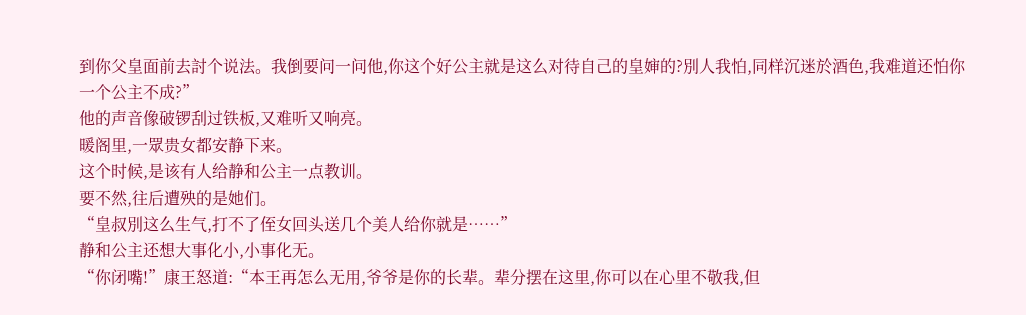到你父皇面前去討个说法。我倒要问一问他,你这个好公主就是这么对待自己的皇婶的?別人我怕,同样沉迷於酒色,我难道还怕你一个公主不成?”
他的声音像破锣刮过铁板,又难听又响亮。
暖阁里,一眾贵女都安静下来。
这个时候,是该有人给静和公主一点教训。
要不然,往后遭殃的是她们。
“皇叔別这么生气,打不了侄女回头送几个美人给你就是……”
静和公主还想大事化小,小事化无。
“你闭嘴!”康王怒道:“本王再怎么无用,爷爷是你的长辈。辈分摆在这里,你可以在心里不敬我,但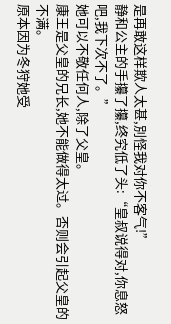是再敢这样欺人太甚,別怪我对你不客气!”
静和公主的手攥了攥,终究低了头:“皇叔说得对,你息怒吧,我下次不了。”
她可以不敬任何人,除了父皇。
康王是父皇的兄长,她不能做得太过。否则会引起父皇的不满。
原本因为冬狩她受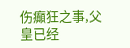伤癲狂之事,父皇已经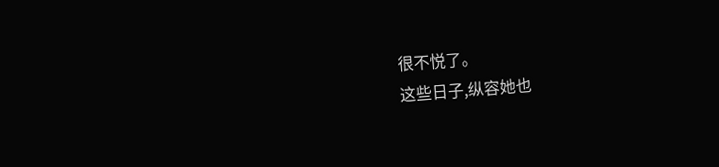很不悦了。
这些日子,纵容她也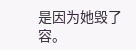是因为她毁了容。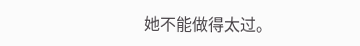她不能做得太过。